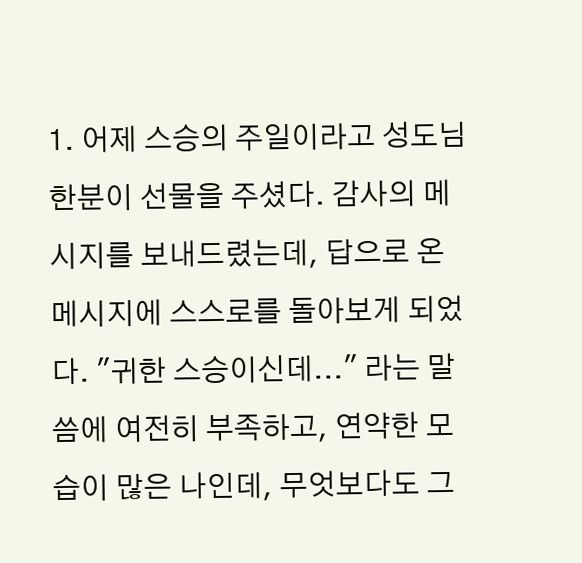1. 어제 스승의 주일이라고 성도님 한분이 선물을 주셨다. 감사의 메시지를 보내드렸는데, 답으로 온 메시지에 스스로를 돌아보게 되었다. "귀한 스승이신데..." 라는 말씀에 여전히 부족하고, 연약한 모습이 많은 나인데, 무엇보다도 그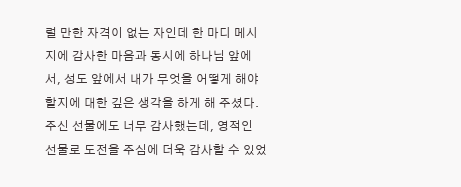럴 만한 자격이 없는 자인데 한 마디 메시지에 감사한 마음과 동시에 하나님 앞에서, 성도 앞에서 내가 무엇을 어떻게 해야 할지에 대한 깊은 생각을 하게 해 주셨다. 주신 선물에도 너무 감사했는데, 영적인 선물로 도전을 주심에 더욱 감사할 수 있었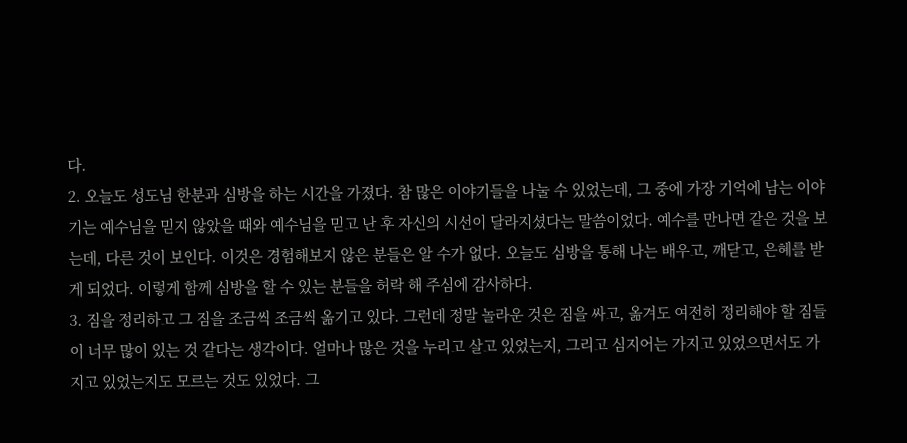다.
2. 오늘도 성도님 한분과 심방을 하는 시간을 가졌다. 참 많은 이야기들을 나눌 수 있었는데, 그 중에 가장 기억에 남는 이야기는 예수님을 믿지 않았을 때와 예수님을 믿고 난 후 자신의 시선이 달라지셨다는 말씀이었다. 예수를 만나면 같은 것을 보는데, 다른 것이 보인다. 이것은 경험해보지 않은 분들은 알 수가 없다. 오늘도 심방을 통해 나는 배우고, 깨닫고, 은혜를 받게 되었다. 이렇게 함께 심방을 할 수 있는 분들을 허락 해 주심에 감사하다.
3. 짐을 정리하고 그 짐을 조금씩 조금씩 옮기고 있다. 그런데 정말 놀라운 것은 짐을 싸고, 옮겨도 여전히 정리해야 할 짐들이 너무 많이 있는 것 같다는 생각이다. 얼마나 많은 것을 누리고 살고 있었는지, 그리고 심지어는 가지고 있었으면서도 가지고 있었는지도 모르는 것도 있었다. 그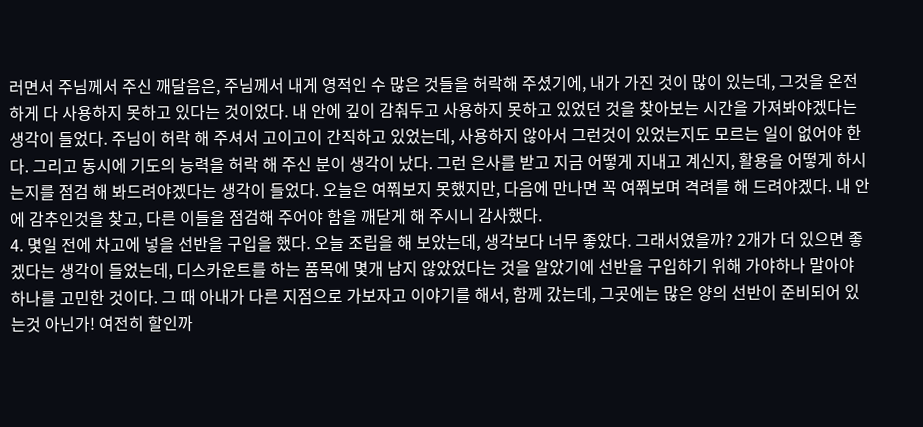러면서 주님께서 주신 깨달음은, 주님께서 내게 영적인 수 많은 것들을 허락해 주셨기에, 내가 가진 것이 많이 있는데, 그것을 온전하게 다 사용하지 못하고 있다는 것이었다. 내 안에 깊이 감춰두고 사용하지 못하고 있었던 것을 찾아보는 시간을 가져봐야겠다는 생각이 들었다. 주님이 허락 해 주셔서 고이고이 간직하고 있었는데, 사용하지 않아서 그런것이 있었는지도 모르는 일이 없어야 한다. 그리고 동시에 기도의 능력을 허락 해 주신 분이 생각이 났다. 그런 은사를 받고 지금 어떻게 지내고 계신지, 활용을 어떻게 하시는지를 점검 해 봐드려야겠다는 생각이 들었다. 오늘은 여쭤보지 못했지만, 다음에 만나면 꼭 여쭤보며 격려를 해 드려야겠다. 내 안에 감추인것을 찾고, 다른 이들을 점검해 주어야 함을 깨닫게 해 주시니 감사했다.
4. 몇일 전에 차고에 넣을 선반을 구입을 했다. 오늘 조립을 해 보았는데, 생각보다 너무 좋았다. 그래서였을까? 2개가 더 있으면 좋겠다는 생각이 들었는데, 디스카운트를 하는 품목에 몇개 남지 않았었다는 것을 알았기에 선반을 구입하기 위해 가야하나 말아야 하나를 고민한 것이다. 그 때 아내가 다른 지점으로 가보자고 이야기를 해서, 함께 갔는데, 그곳에는 많은 양의 선반이 준비되어 있는것 아닌가! 여전히 할인까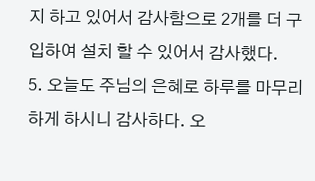지 하고 있어서 감사함으로 2개를 더 구입하여 설치 할 수 있어서 감사했다.
5. 오늘도 주님의 은혜로 하루를 마무리 하게 하시니 감사하다. 오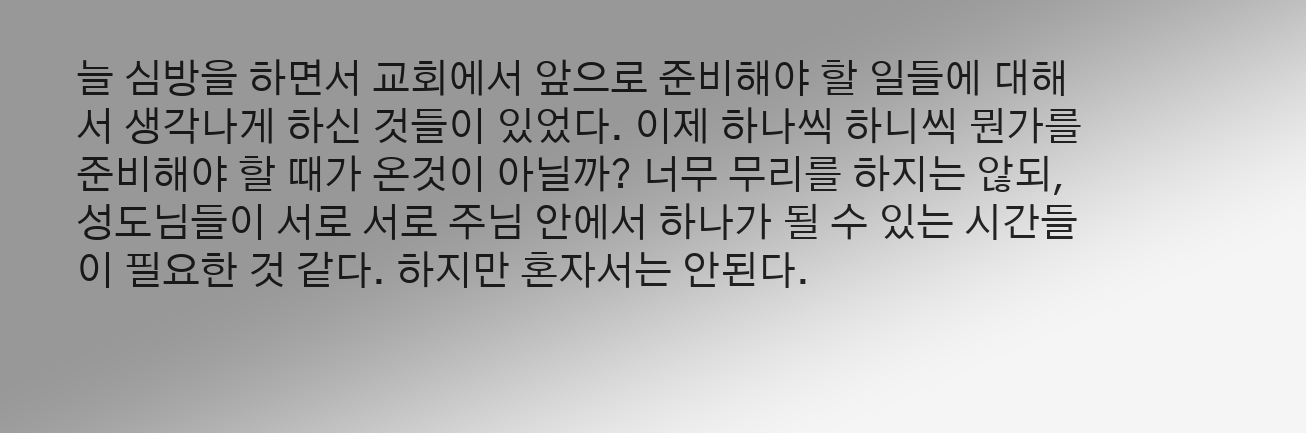늘 심방을 하면서 교회에서 앞으로 준비해야 할 일들에 대해서 생각나게 하신 것들이 있었다. 이제 하나씩 하니씩 뭔가를 준비해야 할 때가 온것이 아닐까? 너무 무리를 하지는 않되, 성도님들이 서로 서로 주님 안에서 하나가 될 수 있는 시간들이 필요한 것 같다. 하지만 혼자서는 안된다.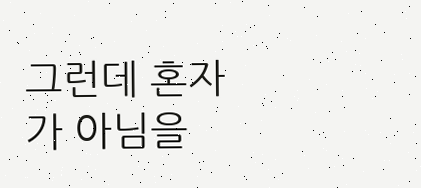그런데 혼자가 아님을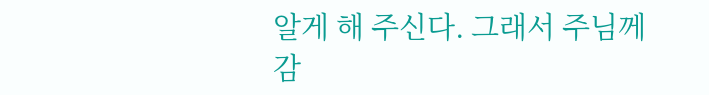알게 해 주신다. 그래서 주님께 감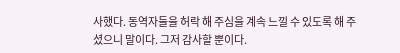사했다. 동역자들을 허락 해 주심을 계속 느낄 수 있도록 해 주셨으니 말이다. 그저 감사할 뿐이다.